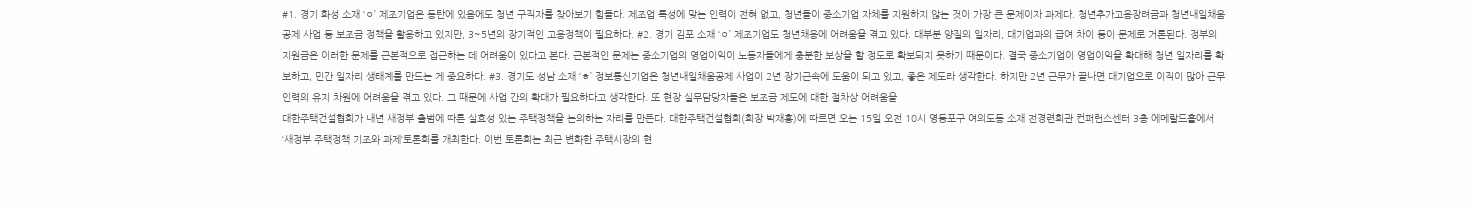#1. 경기 화성 소재 ‘ㅇ’ 제조기업은 동탄에 있음에도 청년 구직자를 찾아보기 힘들다. 제조업 특성에 맞는 인력이 전혀 없고, 청년들이 중소기업 자체를 지원하지 않는 것이 가장 큰 문제이자 과제다. 청년추가고용장려금과 청년내일채움공제 사업 등 보조금 정책을 활용하고 있지만, 3~5년의 장기적인 고용정책이 필요하다. #2. 경기 김포 소재 ‘ㅇ’ 제조기업도 청년채용에 어려움을 겪고 있다. 대부분 양질의 일자리, 대기업과의 급여 차이 등이 문제로 거론된다. 정부의 지원금은 이러한 문제를 근본적으로 접근하는 데 어려움이 있다고 본다. 근본적인 문제는 중소기업의 영업이익이 노동자들에게 충분한 보상을 할 정도로 확보되지 못하기 때문이다. 결국 중소기업이 영업이익을 확대해 청년 일자리를 확보하고, 민간 일자리 생태계를 만드는 게 중요하다. #3. 경기도 성남 소재 ‘ㅎ’ 정보통신기업은 청년내일채움공제 사업이 2년 장기근속에 도움이 되고 있고, 좋은 제도라 생각한다. 하지만 2년 근무가 끝나면 대기업으로 이직이 많아 근무 인력의 유지 차원에 어려움을 겪고 있다. 그 때문에 사업 간의 확대가 필요하다고 생각한다. 또 현장 실무담당자들은 보조금 제도에 대한 절차상 어려움을
대한주택건설협회가 내년 새정부 출범에 따른 실효성 있는 주택정책을 논의하는 자리를 만든다. 대한주택건설협회(회장 박재홍)에 따르면 오는 15일 오전 10시 영등포구 여의도동 소재 전경련회관 컨퍼런스센터 3층 에메랄드홀에서 ‘새정부 주택정책 기조와 과제‘토론회를 개최한다. 이번 토론회는 최근 변화한 주택시장의 현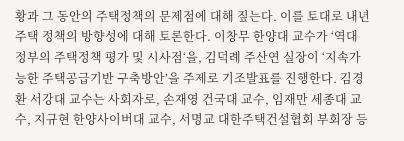황과 그 동안의 주택정책의 문제점에 대해 짚는다. 이를 토대로 내년주택 정책의 방향성에 대해 토론한다. 이창무 한양대 교수가 ‘역대 정부의 주택정책 평가 및 시사점‘을, 김덕례 주산연 실장이 ‘지속가능한 주택공급기반 구축방안’을 주제로 기조발표를 진행한다. 김경환 서강대 교수는 사회자로, 손재영 건국대 교수, 임재만 세종대 교수, 지규현 한양사이버대 교수, 서명교 대한주택건설협회 부회장 등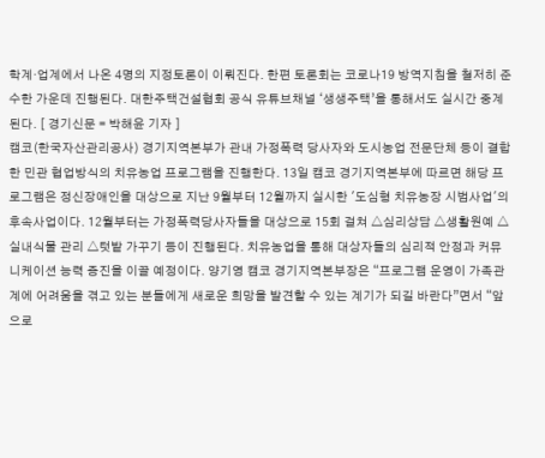학계‧업계에서 나온 4명의 지정토론이 이뤄진다. 한편 토론회는 코로나19 방역지침을 철저히 준수한 가운데 진행된다. 대한주택건설협회 공식 유튜브채널 ‘생생주택’을 통해서도 실시간 중계된다. [ 경기신문 = 박해윤 기자 ]
캠코(한국자산관리공사) 경기지역본부가 관내 가정폭력 당사자와 도시농업 전문단체 등이 결합한 민관 협업방식의 치유농업 프로그램을 진행한다. 13일 캠코 경기지역본부에 따르면 해당 프로그램은 정신장애인을 대상으로 지난 9월부터 12월까지 실시한 '도심형 치유농장 시범사업'의 후속사업이다. 12월부터는 가정폭력당사자들을 대상으로 15회 걸쳐 △심리상담 △생활원예 △실내식물 관리 △텃밭 가꾸기 등이 진행된다. 치유농업을 통해 대상자들의 심리적 안정과 커뮤니케이션 능력 증진을 이끌 예정이다. 양기영 캠코 경기지역본부장은 “프로그램 운영이 가족관계에 어려움을 겪고 있는 분들에게 새로운 희망을 발견할 수 있는 계기가 되길 바란다”면서 “앞으로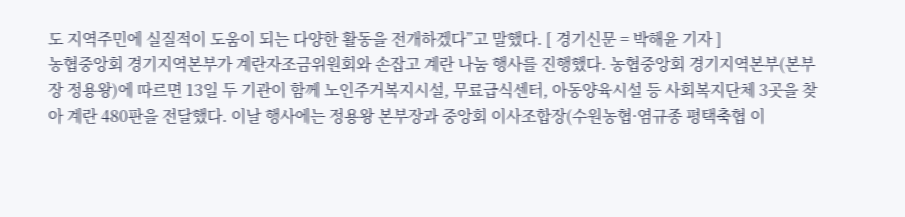도 지역주민에 실질적이 도움이 되는 다양한 활동을 전개하겠다”고 말했다. [ 경기신문 = 박해윤 기자 ]
농협중앙회 경기지역본부가 계란자조금위원회와 손잡고 계란 나눔 행사를 진행했다. 농협중앙회 경기지역본부(본부장 정용왕)에 따르면 13일 두 기관이 함께 노인주거복지시설, 무료급식센터, 아동양육시설 등 사회복지단체 3곳을 찾아 계란 480판을 전달했다. 이날 행사에는 정용왕 본부장과 중앙회 이사조합장(수원농협·염규종 평택축협 이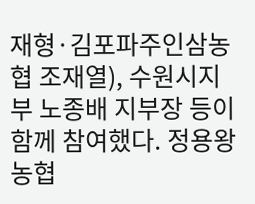재형·김포파주인삼농협 조재열), 수원시지부 노종배 지부장 등이 함께 참여했다. 정용왕 농협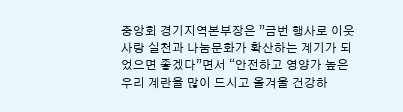중앙회 경기지역본부장은 ”금번 행사로 이웃사랑 실천과 나눔문화가 확산하는 계기가 되었으면 좋겠다”면서 “안전하고 영양가 높은 우리 계란을 많이 드시고 올겨울 건강하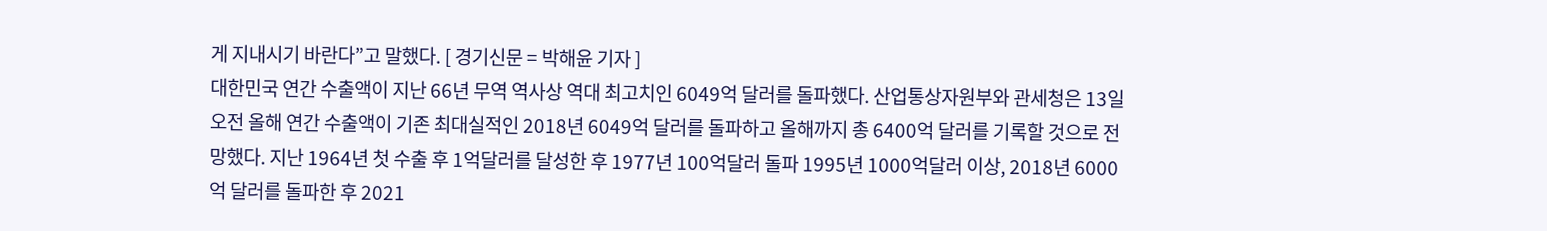게 지내시기 바란다”고 말했다. [ 경기신문 = 박해윤 기자 ]
대한민국 연간 수출액이 지난 66년 무역 역사상 역대 최고치인 6049억 달러를 돌파했다. 산업통상자원부와 관세청은 13일 오전 올해 연간 수출액이 기존 최대실적인 2018년 6049억 달러를 돌파하고 올해까지 총 6400억 달러를 기록할 것으로 전망했다. 지난 1964년 첫 수출 후 1억달러를 달성한 후 1977년 100억달러 돌파 1995년 1000억달러 이상, 2018년 6000억 달러를 돌파한 후 2021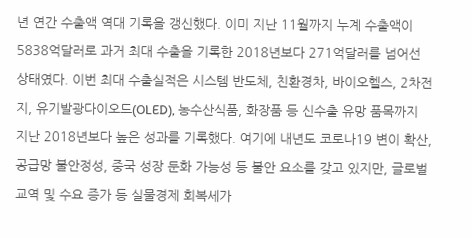년 연간 수출액 역대 기록을 갱신했다. 이미 지난 11월까지 누계 수출액이 5838억달러로 과거 최대 수출을 기록한 2018년보다 271억달러를 넘어선 상태였다. 이번 최대 수출실적은 시스템 반도체, 친환경차, 바이오헬스, 2차전지, 유기발광다이오드(OLED), 농수산식품, 화장품 등 신수출 유망 품목까지 지난 2018년보다 높은 성과를 기록했다. 여기에 내년도 코로나19 변이 확산, 공급망 불안정성, 중국 성장 둔화 가능성 등 불안 요소를 갖고 있지만, 글로벌 교역 및 수요 증가 등 실물경제 회복세가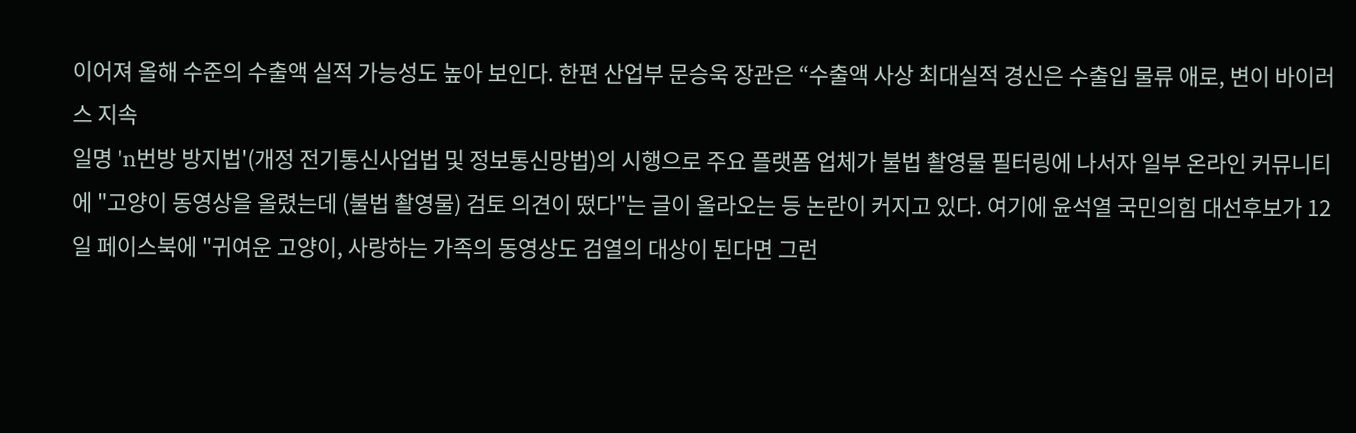이어져 올해 수준의 수출액 실적 가능성도 높아 보인다. 한편 산업부 문승욱 장관은 “수출액 사상 최대실적 경신은 수출입 물류 애로, 변이 바이러스 지속
일명 'n번방 방지법'(개정 전기통신사업법 및 정보통신망법)의 시행으로 주요 플랫폼 업체가 불법 촬영물 필터링에 나서자 일부 온라인 커뮤니티에 "고양이 동영상을 올렸는데 (불법 촬영물) 검토 의견이 떴다"는 글이 올라오는 등 논란이 커지고 있다. 여기에 윤석열 국민의힘 대선후보가 12일 페이스북에 "귀여운 고양이, 사랑하는 가족의 동영상도 검열의 대상이 된다면 그런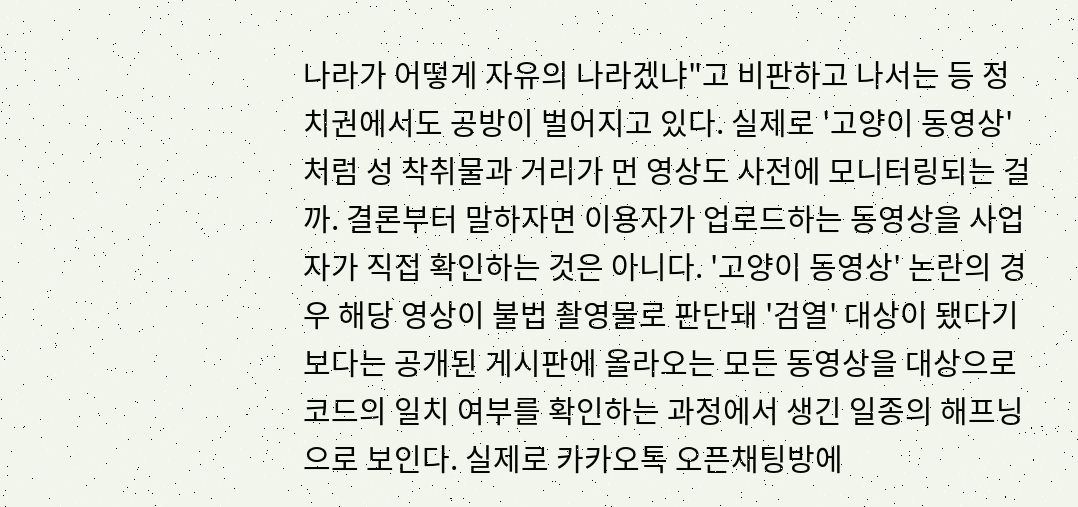나라가 어떻게 자유의 나라겠냐"고 비판하고 나서는 등 정치권에서도 공방이 벌어지고 있다. 실제로 '고양이 동영상'처럼 성 착취물과 거리가 먼 영상도 사전에 모니터링되는 걸까. 결론부터 말하자면 이용자가 업로드하는 동영상을 사업자가 직접 확인하는 것은 아니다. '고양이 동영상' 논란의 경우 해당 영상이 불법 촬영물로 판단돼 '검열' 대상이 됐다기보다는 공개된 게시판에 올라오는 모든 동영상을 대상으로 코드의 일치 여부를 확인하는 과정에서 생긴 일종의 해프닝으로 보인다. 실제로 카카오톡 오픈채팅방에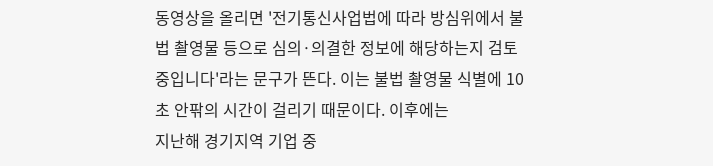동영상을 올리면 '전기통신사업법에 따라 방심위에서 불법 촬영물 등으로 심의·의결한 정보에 해당하는지 검토 중입니다'라는 문구가 뜬다. 이는 불법 촬영물 식별에 10초 안팎의 시간이 걸리기 때문이다. 이후에는
지난해 경기지역 기업 중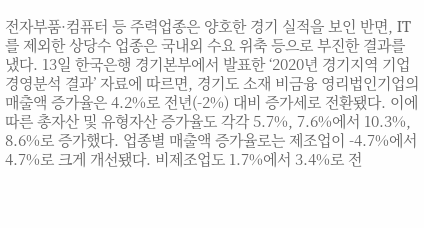전자부품·컴퓨터 등 주력업종은 양호한 경기 실적을 보인 반면, IT를 제외한 상당수 업종은 국내외 수요 위축 등으로 부진한 결과를 냈다. 13일 한국은행 경기본부에서 발표한 ‘2020년 경기지역 기업경영분석 결과’ 자료에 따르면, 경기도 소재 비금융 영리법인기업의 매출액 증가율은 4.2%로 전년(-2%) 대비 증가세로 전환됐다. 이에 따른 총자산 및 유형자산 증가율도 각각 5.7%, 7.6%에서 10.3%, 8.6%로 증가했다. 업종별 매출액 증가율로는 제조업이 -4.7%에서 4.7%로 크게 개선됐다. 비제조업도 1.7%에서 3.4%로 전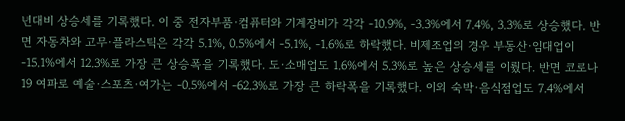년대비 상승세를 기록했다. 이 중 전자부품·컴퓨터와 기계장비가 각각 -10.9%, -3.3%에서 7.4%, 3.3%로 상승했다. 반면 자동차와 고무·플라스틱은 각각 5.1%, 0.5%에서 -5.1%, -1.6%로 하락했다. 비제조업의 경우 부동산·임대업이 -15.1%에서 12.3%로 가장 큰 상승폭을 기록했다. 도·소매업도 1.6%에서 5.3%로 높은 상승세를 이뤘다. 반면 코로나19 여파로 예술·스포츠·여가는 -0.5%에서 -62.3%로 가장 큰 하락폭을 기록했다. 이외 숙박·음식점업도 7.4%에서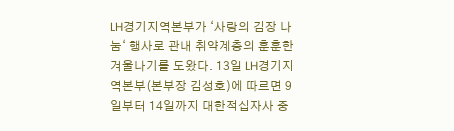LH경기지역본부가 ‘사랑의 김장 나눔‘ 행사로 관내 취약계층의 훈훈한 겨울나기를 도왔다. 13일 LH경기지역본부(본부장 김성호)에 따르면 9일부터 14일까지 대한적십자사 중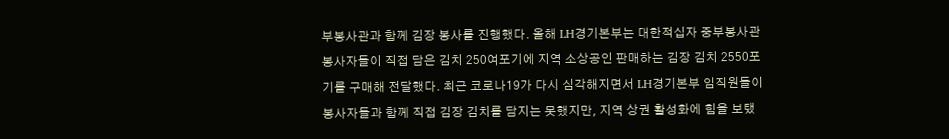부봉사관과 함께 김장 봉사를 진행했다. 올해 LH경기본부는 대한적십자 중부봉사관 봉사자들이 직접 담은 김치 250여포기에 지역 소상공인 판매하는 김장 김치 2550포기를 구매해 전달했다. 최근 코로나19가 다시 심각해지면서 LH경기본부 임직원들이 봉사자들과 함께 직접 김장 김치를 담지는 못했지만, 지역 상권 활성화에 힘을 보탰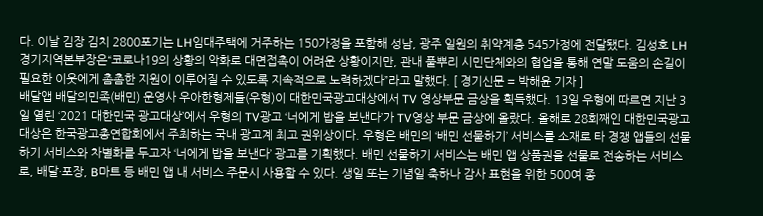다. 이날 김장 김치 2800포기는 LH임대주택에 거주하는 150가정을 포함해 성남, 광주 일원의 취약계층 545가정에 전달됐다. 김성호 LH 경기지역본부장은“코로나19의 상황의 악화로 대면접촉이 어려운 상황이지만, 관내 풀뿌리 시민단체와의 협업을 통해 연말 도움의 손길이 필요한 이웃에게 촘촘한 지원이 이루어질 수 있도록 지속적으로 노력하겠다”라고 말했다. [ 경기신문 = 박해윤 기자 ]
배달앱 배달의민족(배민) 운영사 우아한형제들(우형)이 대한민국광고대상에서 TV 영상부문 금상을 획득했다. 13일 우형에 따르면 지난 3일 열린 ‘2021 대한민국 광고대상’에서 우형의 TV광고 ‘너에게 밥을 보낸다’가 TV영상 부문 금상에 올랐다. 올해로 28회째인 대한민국광고대상은 한국광고총연합회에서 주최하는 국내 광고계 최고 권위상이다. 우형은 배민의 ‘배민 선물하기’ 서비스를 소재로 타 경쟁 앱들의 선물하기 서비스와 차별화를 두고자 ‘너에게 밥을 보낸다’ 광고를 기획했다. 배민 선물하기 서비스는 배민 앱 상품권을 선물로 전송하는 서비스로, 배달·포장, B마트 등 배민 앱 내 서비스 주문시 사용할 수 있다. 생일 또는 기념일 축하나 감사 표현을 위한 500여 종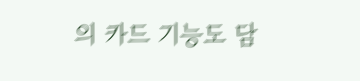의 카드 기능도 담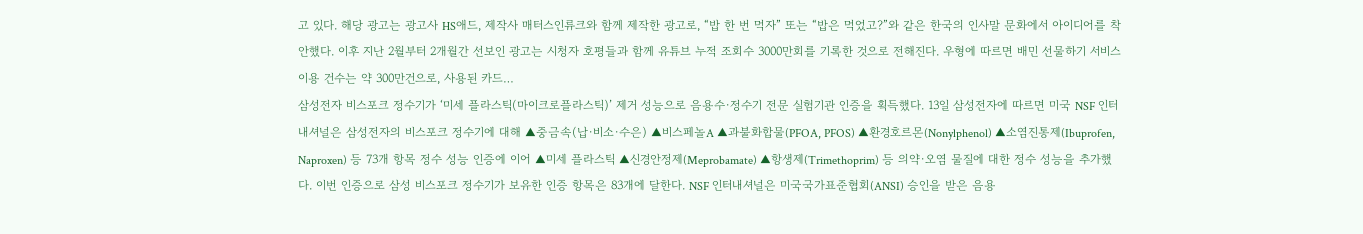고 있다. 해당 광고는 광고사 HS애드, 제작사 매터스인류크와 함께 제작한 광고로, “밥 한 번 먹자” 또는 “밥은 먹었고?”와 같은 한국의 인사말 문화에서 아이디어를 착안했다. 이후 지난 2월부터 2개월간 선보인 광고는 시청자 호평들과 함께 유튜브 누적 조회수 3000만회를 기록한 것으로 전해진다. 우형에 따르면 배민 선물하기 서비스 이용 건수는 약 300만건으로, 사용된 카드…
삼성전자 비스포크 정수기가 ‘미세 플라스틱(마이크로플라스틱)’ 제거 성능으로 음용수·정수기 전문 실험기관 인증을 획득했다. 13일 삼성전자에 따르면 미국 NSF 인터내셔널은 삼성전자의 비스포크 정수기에 대해 ▲중금속(납·비소·수은) ▲비스페놀A ▲과불화합물(PFOA, PFOS) ▲환경호르몬(Nonylphenol) ▲소염진통제(Ibuprofen, Naproxen) 등 73개 항목 정수 성능 인증에 이어 ▲미세 플라스틱 ▲신경안정제(Meprobamate) ▲항생제(Trimethoprim) 등 의약·오염 물질에 대한 정수 성능을 추가했다. 이번 인증으로 삼성 비스포크 정수기가 보유한 인증 항목은 83개에 달한다. NSF 인터내셔널은 미국국가표준협회(ANSI) 승인을 받은 음용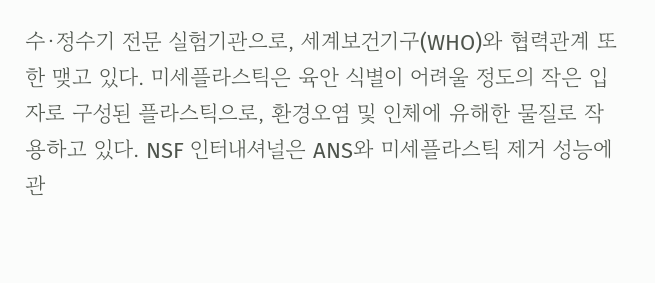수·정수기 전문 실험기관으로, 세계보건기구(WHO)와 협력관계 또한 맺고 있다. 미세플라스틱은 육안 식별이 어려울 정도의 작은 입자로 구성된 플라스틱으로, 환경오염 및 인체에 유해한 물질로 작용하고 있다. NSF 인터내셔널은 ANS와 미세플라스틱 제거 성능에 관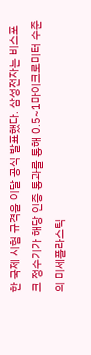한 국제 시험 규격을 이달 공식 발표했다. 삼성전자는 비스포크 정수기가 해당 인증 통과를 통해 0.5~1마이크로미터 수준의 미세플라스틱